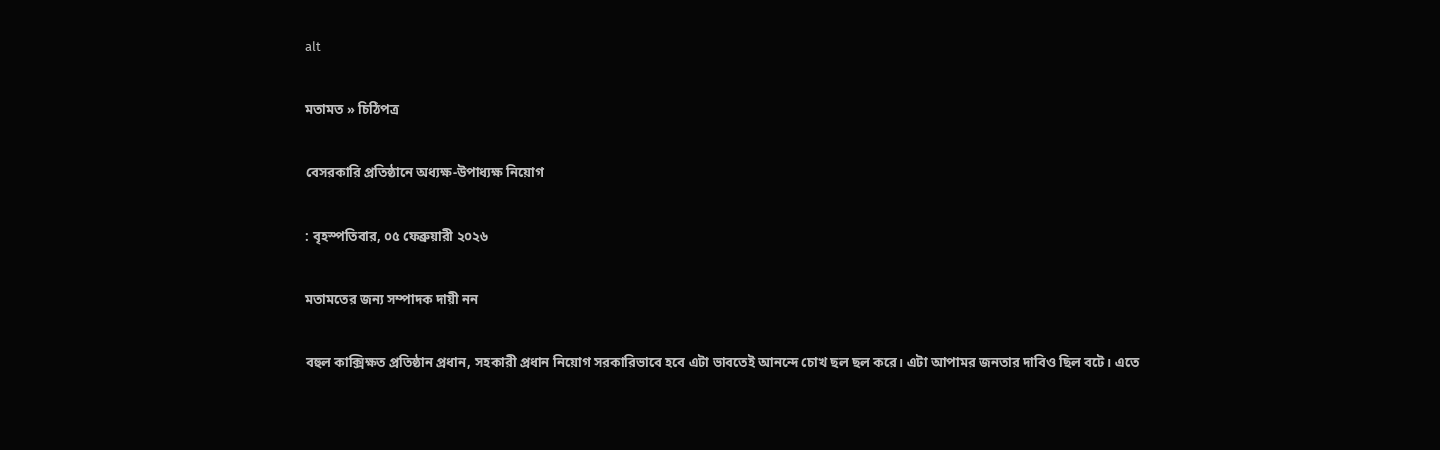alt

মতামত » চিঠিপত্র

বেসরকারি প্রতিষ্ঠানে অধ্যক্ষ-উপাধ্যক্ষ নিয়োগ

: বৃহস্পতিবার, ০৫ ফেব্রুয়ারী ২০২৬

মতামতের জন্য সম্পাদক দায়ী নন

বহুল কাক্সিক্ষত প্রতিষ্ঠান প্রধান, সহকারী প্রধান নিয়োগ সরকারিভাবে হবে এটা ভাবতেই আনন্দে চোখ ছল ছল করে। এটা আপামর জনতার দাবিও ছিল বটে। এতে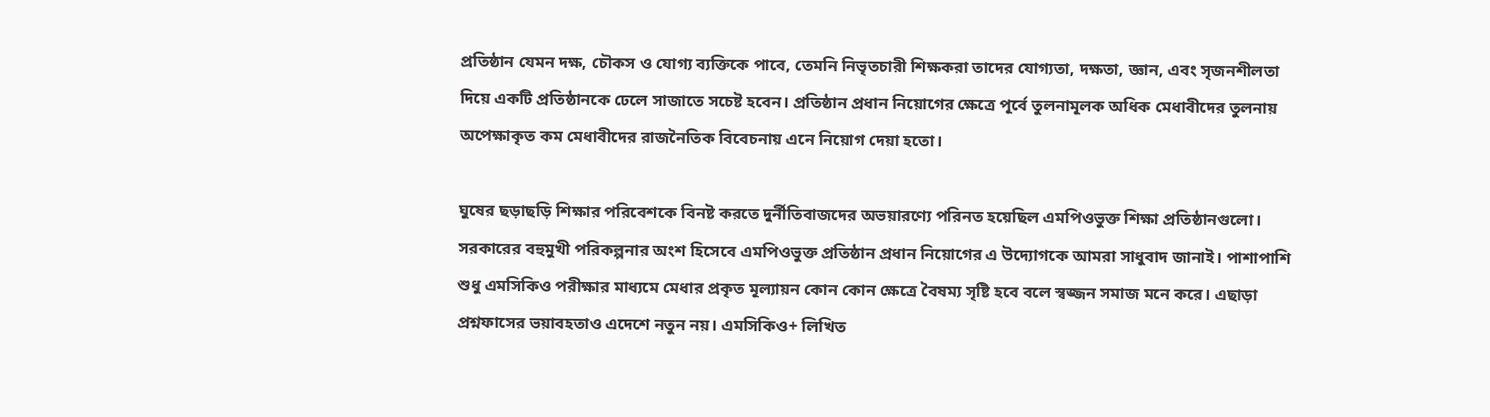প্রতিষ্ঠান যেমন দক্ষ, চৌকস ও যোগ্য ব্যক্তিকে পাবে, তেমনি নিভৃতচারী শিক্ষকরা তাদের যোগ্যতা, দক্ষতা, জ্ঞান, এবং সৃজনশীলতা দিয়ে একটি প্রতিষ্ঠানকে ঢেলে সাজাতে সচেষ্ট হবেন। প্রতিষ্ঠান প্রধান নিয়োগের ক্ষেত্রে পূর্বে তুলনামূলক অধিক মেধাবীদের তুলনায় অপেক্ষাকৃত কম মেধাবীদের রাজনৈতিক বিবেচনায় এনে নিয়োগ দেয়া হতো।

ঘুষের ছড়াছড়ি শিক্ষার পরিবেশকে বিনষ্ট করতে দুর্নীতিবাজদের অভয়ারণ্যে পরিনত হয়েছিল এমপিওভুক্ত শিক্ষা প্রতিষ্ঠানগুলো। সরকারের বহুমুখী পরিকল্পনার অংশ হিসেবে এমপিওভুক্ত প্রতিষ্ঠান প্রধান নিয়োগের এ উদ্যোগকে আমরা সাধুবাদ জানাই। পাশাপাশি শুধু এমসিকিও পরীক্ষার মাধ্যমে মেধার প্রকৃত মূল্যায়ন কোন কোন ক্ষেত্রে বৈষম্য সৃষ্টি হবে বলে স্বজ্জন সমাজ মনে করে। এছাড়া প্রশ্নফাসের ভয়াবহতাও এদেশে নতুন নয়। এমসিকিও+ লিখিত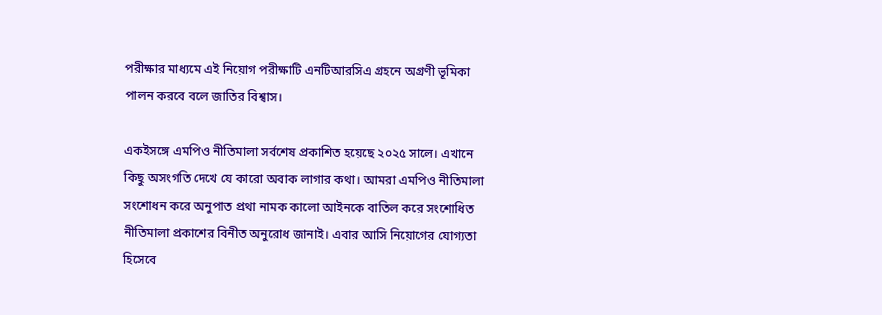পরীক্ষার মাধ্যমে এই নিয়োগ পরীক্ষাটি এনটিআরসিএ গ্রহনে অগ্রণী ভূমিকা পালন করবে বলে জাতির বিশ্বাস।

একইসঙ্গে এমপিও নীতিমালা সর্বশেষ প্রকাশিত হয়েছে ২০২৫ সালে। এখানে কিছু অসংগতি দেখে যে কারো অবাক লাগার কথা। আমরা এমপিও নীতিমালা সংশোধন করে অনুপাত প্রথা নামক কালো আইনকে বাতিল করে সংশোধিত নীতিমালা প্রকাশের বিনীত অনুরোধ জানাই। এবার আসি নিয়োগের যোগ্যতা হিসেবে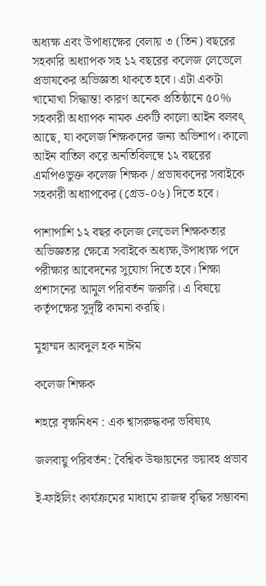অধ্যক্ষ এবং উপাধ্যক্ষের বেলায় ৩ (তিন) বছরের সহকারি অধ্যাপক সহ ১২ বছরের কলেজ লেভেলে প্রভাষকের অভিজ্ঞতা থাকতে হবে। এটা একটা খামোখা সিদ্ধান্ত! কারণ অনেক প্রতিষ্ঠানে ৫০% সহকারী অধ্যাপক নামক একটি কালো আইন বলবৎ্ আছে, যা কলেজ শিক্ষকদের জন্য অভিশাপ। কালো আইন বাতিল করে অনতিবিলম্বে ১২ বছরের এমপিওভুক্ত কলেজ শিক্ষক / প্রভাষকদের সবাইকে সহকারী অধ্যাপকের (গ্রেড-০৬) দিতে হবে।

পাশাপাশি ১২ বছর কলেজ লেভেল শিক্ষকতার অভিজ্ঞতার ক্ষেত্রে সবাইকে অধ্যক্ষ,উপাধ্যক্ষ পদে পরীক্ষার আবেদনের সুযোগ দিতে হবে। শিক্ষা প্রশাসনের আমুল পরিবর্তন জরুরি। এ বিষয়ে কর্তৃপক্ষের সুদৃষ্টি কামনা করছি।

মুহাম্মদ আবদুল হক নাঈম

কলেজ শিক্ষক

শহরে বৃক্ষনিধন : এক শ্বাসরুদ্ধকর ভবিষ্যৎ

জলবায়ু পরিবর্তন: বৈশ্বিক উষ্ণায়নের ভয়াবহ প্রভাব

ই-ফাইলিং কার্যক্রমের মাধ্যমে রাজস্ব বৃদ্ধির সম্ভাবনা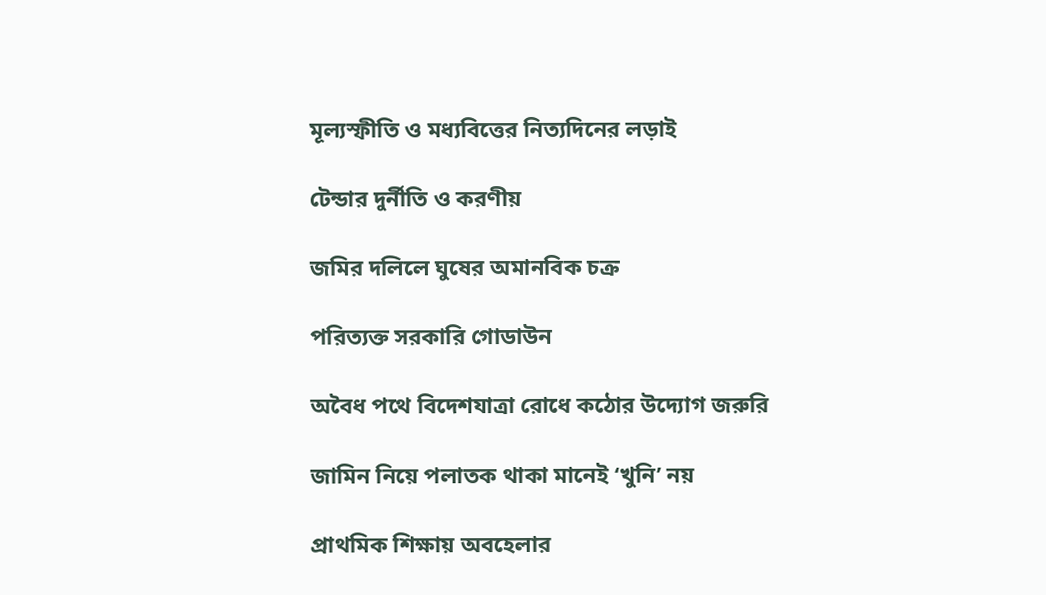মূল্যস্ফীতি ও মধ্যবিত্তের নিত্যদিনের লড়াই

টেন্ডার দুর্নীতি ও করণীয়

জমির দলিলে ঘুষের অমানবিক চক্র

পরিত্যক্ত সরকারি গোডাউন

অবৈধ পথে বিদেশযাত্রা রোধে কঠোর উদ্যোগ জরুরি

জামিন নিয়ে পলাতক থাকা মানেই ‘খুনি’ নয়

প্রাথমিক শিক্ষায় অবহেলার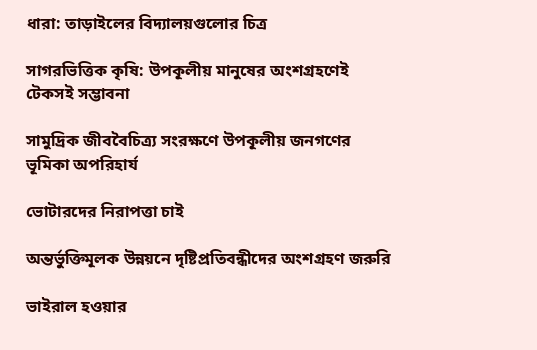ধারা: তাড়াইলের বিদ্যালয়গুলোর চিত্র

সাগরভিত্তিক কৃষি: উপকূলীয় মানুষের অংশগ্রহণেই টেকসই সম্ভাবনা

সামুদ্রিক জীববৈচিত্র্য সংরক্ষণে উপকূলীয় জনগণের ভূমিকা অপরিহার্য

ভোটারদের নিরাপত্তা চাই

অন্তর্ভুক্তিমূলক উন্নয়নে দৃষ্টিপ্রতিবন্ধীদের অংশগ্রহণ জরুরি

ভাইরাল হওয়ার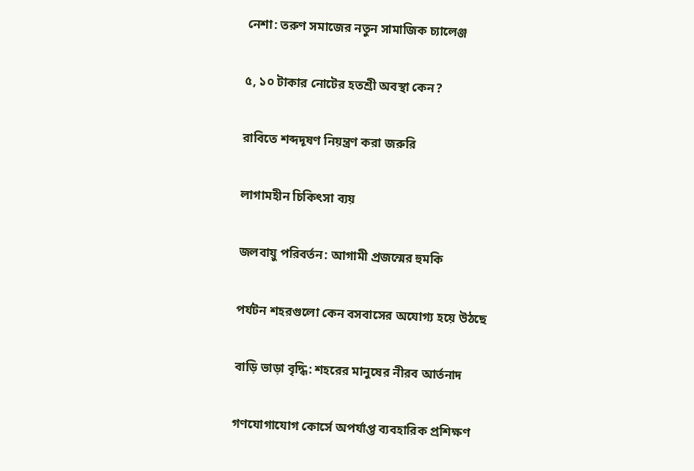নেশা: তরুণ সমাজের নতুন সামাজিক চ্যালেঞ্জ

৫, ১০ টাকার নোটের হতশ্রী অবস্থা কেন?

রাবিতে শব্দদূষণ নিয়ন্ত্রণ করা জরুরি

লাগামহীন চিকিৎসা ব্যয়

জলবায়ু পরিবর্তন: আগামী প্রজন্মের হুমকি

পর্যটন শহরগুলো কেন বসবাসের অযোগ্য হয়ে উঠছে

বাড়ি ভাড়া বৃদ্ধি: শহরের মানুষের নীরব আর্তনাদ

গণযোগাযোগ কোর্সে অপর্যাপ্ত ব্যবহারিক প্রশিক্ষণ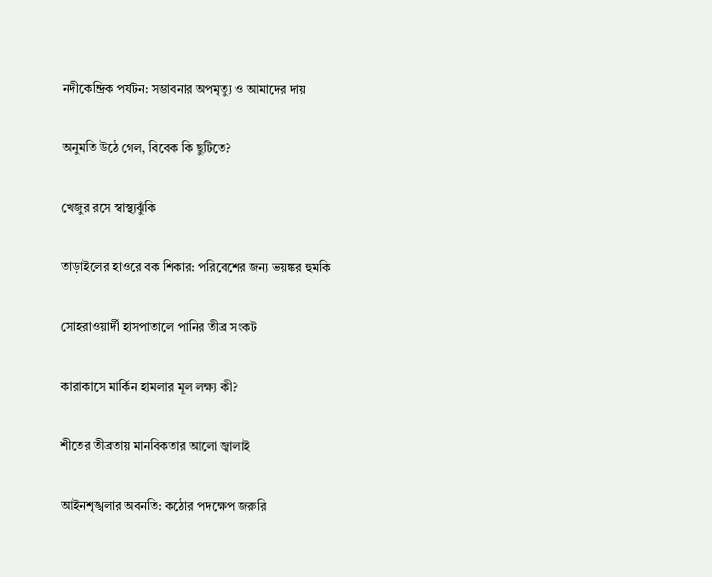নদীকেন্দ্রিক পর্যটন: সম্ভাবনার অপমৃত্যু ও আমাদের দায়

অনুমতি উঠে গেল, বিবেক কি ছুটিতে?

খেজুর রসে স্বাস্থ্যঝুঁকি

তাড়াইলের হাওরে বক শিকার: পরিবেশের জন্য ভয়ঙ্কর হুমকি

সোহরাওয়ার্দী হাসপাতালে পানির তীব্র সংকট

কারাকাসে মার্কিন হামলার মূল লক্ষ্য কী?

শীতের তীব্রতায় মানবিকতার আলো জ্বালাই

আইনশৃঙ্খলার অবনতি: কঠোর পদক্ষেপ জরুরি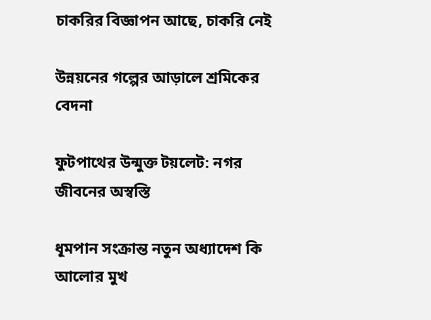চাকরির বিজ্ঞাপন আছে, চাকরি নেই

উন্নয়নের গল্পের আড়ালে শ্রমিকের বেদনা

ফুটপাথের উন্মুক্ত টয়লেট: নগর জীবনের অস্বস্তি

ধূমপান সংক্রান্ত নতুন অধ্যাদেশ কি আলোর মুখ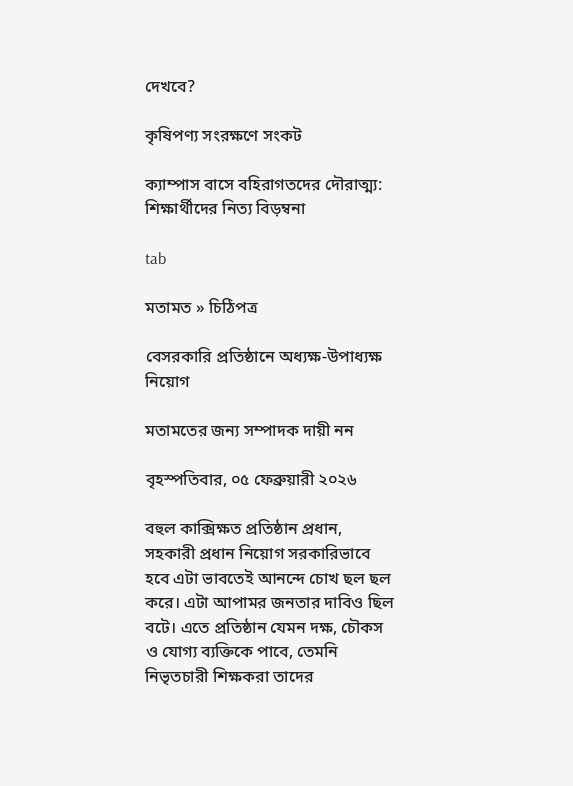দেখবে?

কৃষিপণ্য সংরক্ষণে সংকট

ক্যাম্পাস বাসে বহিরাগতদের দৌরাত্ম্য: শিক্ষার্থীদের নিত্য বিড়ম্বনা

tab

মতামত » চিঠিপত্র

বেসরকারি প্রতিষ্ঠানে অধ্যক্ষ-উপাধ্যক্ষ নিয়োগ

মতামতের জন্য সম্পাদক দায়ী নন

বৃহস্পতিবার, ০৫ ফেব্রুয়ারী ২০২৬

বহুল কাক্সিক্ষত প্রতিষ্ঠান প্রধান, সহকারী প্রধান নিয়োগ সরকারিভাবে হবে এটা ভাবতেই আনন্দে চোখ ছল ছল করে। এটা আপামর জনতার দাবিও ছিল বটে। এতে প্রতিষ্ঠান যেমন দক্ষ, চৌকস ও যোগ্য ব্যক্তিকে পাবে, তেমনি নিভৃতচারী শিক্ষকরা তাদের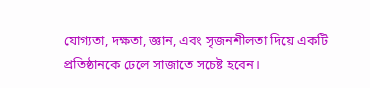যোগ্যতা, দক্ষতা, জ্ঞান, এবং সৃজনশীলতা দিয়ে একটি প্রতিষ্ঠানকে ঢেলে সাজাতে সচেষ্ট হবেন।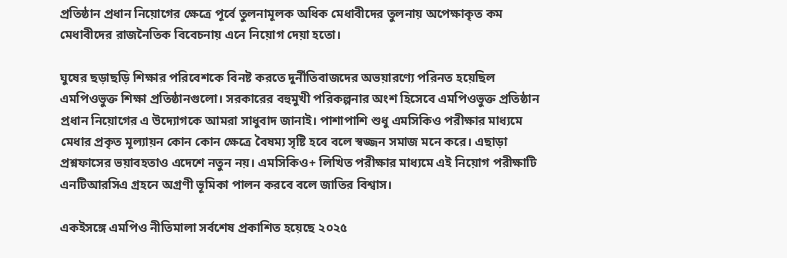প্রতিষ্ঠান প্রধান নিয়োগের ক্ষেত্রে পূর্বে তুলনামূলক অধিক মেধাবীদের তুলনায় অপেক্ষাকৃত কম মেধাবীদের রাজনৈতিক বিবেচনায় এনে নিয়োগ দেয়া হতো।

ঘুষের ছড়াছড়ি শিক্ষার পরিবেশকে বিনষ্ট করতে দুর্নীতিবাজদের অভয়ারণ্যে পরিনত হয়েছিল এমপিওভুক্ত শিক্ষা প্রতিষ্ঠানগুলো। সরকারের বহুমুখী পরিকল্পনার অংশ হিসেবে এমপিওভুক্ত প্রতিষ্ঠান প্রধান নিয়োগের এ উদ্যোগকে আমরা সাধুবাদ জানাই। পাশাপাশি শুধু এমসিকিও পরীক্ষার মাধ্যমে মেধার প্রকৃত মূল্যায়ন কোন কোন ক্ষেত্রে বৈষম্য সৃষ্টি হবে বলে স্বজ্জন সমাজ মনে করে। এছাড়া প্রশ্নফাসের ভয়াবহতাও এদেশে নতুন নয়। এমসিকিও+ লিখিত পরীক্ষার মাধ্যমে এই নিয়োগ পরীক্ষাটি এনটিআরসিএ গ্রহনে অগ্রণী ভূমিকা পালন করবে বলে জাতির বিশ্বাস।

একইসঙ্গে এমপিও নীতিমালা সর্বশেষ প্রকাশিত হয়েছে ২০২৫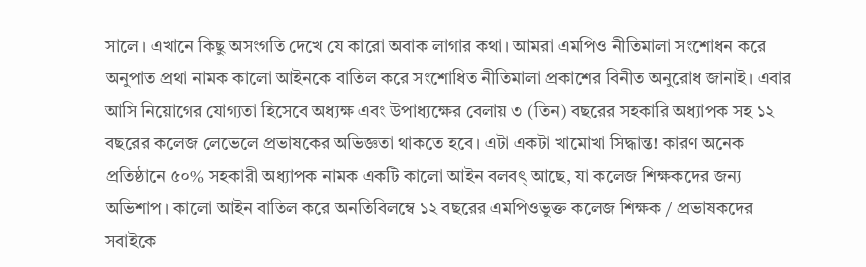সালে। এখানে কিছু অসংগতি দেখে যে কারো অবাক লাগার কথা। আমরা এমপিও নীতিমালা সংশোধন করে অনুপাত প্রথা নামক কালো আইনকে বাতিল করে সংশোধিত নীতিমালা প্রকাশের বিনীত অনুরোধ জানাই। এবার আসি নিয়োগের যোগ্যতা হিসেবে অধ্যক্ষ এবং উপাধ্যক্ষের বেলায় ৩ (তিন) বছরের সহকারি অধ্যাপক সহ ১২ বছরের কলেজ লেভেলে প্রভাষকের অভিজ্ঞতা থাকতে হবে। এটা একটা খামোখা সিদ্ধান্ত! কারণ অনেক প্রতিষ্ঠানে ৫০% সহকারী অধ্যাপক নামক একটি কালো আইন বলবৎ্ আছে, যা কলেজ শিক্ষকদের জন্য অভিশাপ। কালো আইন বাতিল করে অনতিবিলম্বে ১২ বছরের এমপিওভুক্ত কলেজ শিক্ষক / প্রভাষকদের সবাইকে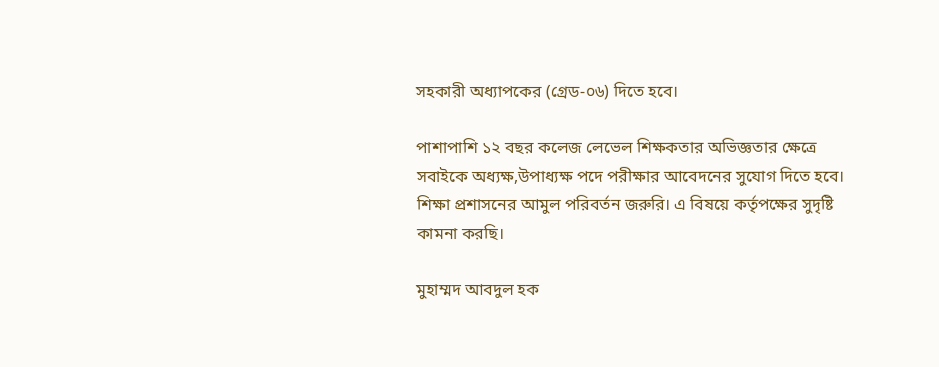সহকারী অধ্যাপকের (গ্রেড-০৬) দিতে হবে।

পাশাপাশি ১২ বছর কলেজ লেভেল শিক্ষকতার অভিজ্ঞতার ক্ষেত্রে সবাইকে অধ্যক্ষ,উপাধ্যক্ষ পদে পরীক্ষার আবেদনের সুযোগ দিতে হবে। শিক্ষা প্রশাসনের আমুল পরিবর্তন জরুরি। এ বিষয়ে কর্তৃপক্ষের সুদৃষ্টি কামনা করছি।

মুহাম্মদ আবদুল হক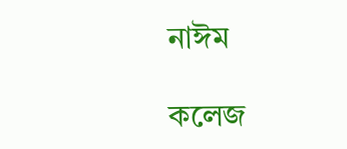নাঈম

কলেজ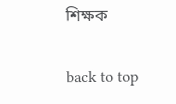শিক্ষক

back to top